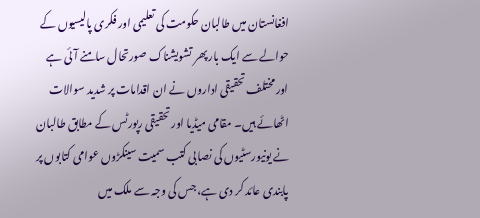افغانستان میں طالبان حکومت کی تعلیمی اور فکری پالیسیوں کے حوالے سے ایک بار پھر تشویشناک صورتحال سامنے آئی ہے اور مختلف تحقیقی اداروں نے ان اقدامات پر شدید سوالات اٹھائے ہیں۔ مقامی میڈیا اور تحقیقی رپورٹس کے مطابق طالبان نے یونیورسٹیوں کی نصابی کتب سمیت سینکڑوں عوامی کتابوں پر پابندی عائد کر دی ہے، جس کی وجہ سے ملک میں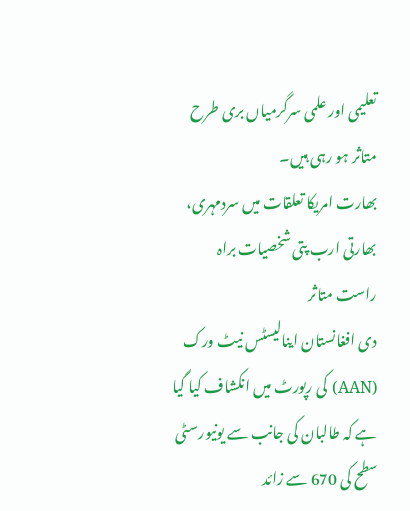تعلیمی اور علمی سرگرمیاں بری طرح متاثر ہو رہی ہیں۔
بھارت امریکا تعلقات میں سردمہری، بھارتی ارب پتی شخصیات براہ راست متاثر
دی افغانستان اینالیسٹس نیٹ ورک (AAN) کی رپورٹ میں انکشاف کیا گیا ہے کہ طالبان کی جانب سے یونیورسٹی سطح کی 670 سے زائد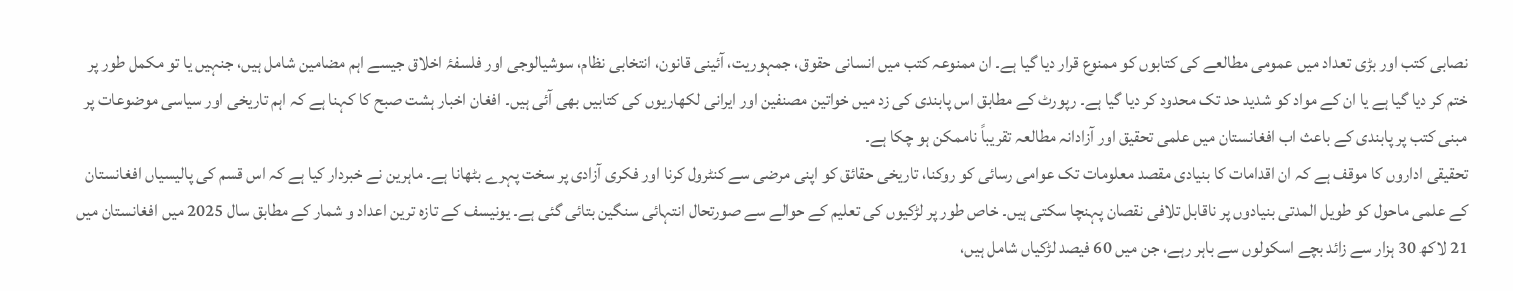نصابی کتب اور بڑی تعداد میں عمومی مطالعے کی کتابوں کو ممنوع قرار دیا گیا ہے۔ ان ممنوعہ کتب میں انسانی حقوق، جمہوریت، آئینی قانون، انتخابی نظام، سوشیالوجی اور فلسفۂ اخلاق جیسے اہم مضامین شامل ہیں، جنہیں یا تو مکمل طور پر ختم کر دیا گیا ہے یا ان کے مواد کو شدید حد تک محدود کر دیا گیا ہے۔ رپورٹ کے مطابق اس پابندی کی زد میں خواتین مصنفین اور ایرانی لکھاریوں کی کتابیں بھی آئی ہیں۔ افغان اخبار ہشت صبح کا کہنا ہے کہ اہم تاریخی اور سیاسی موضوعات پر مبنی کتب پر پابندی کے باعث اب افغانستان میں علمی تحقیق اور آزادانہ مطالعہ تقریباً ناممکن ہو چکا ہے۔
تحقیقی اداروں کا موقف ہے کہ ان اقدامات کا بنیادی مقصد معلومات تک عوامی رسائی کو روکنا، تاریخی حقائق کو اپنی مرضی سے کنٹرول کرنا اور فکری آزادی پر سخت پہرے بٹھانا ہے۔ ماہرین نے خبردار کیا ہے کہ اس قسم کی پالیسیاں افغانستان کے علمی ماحول کو طویل المدتی بنیادوں پر ناقابل تلافی نقصان پہنچا سکتی ہیں۔ خاص طور پر لڑکیوں کی تعلیم کے حوالے سے صورتحال انتہائی سنگین بتائی گئی ہے۔ یونیسف کے تازہ ترین اعداد و شمار کے مطابق سال 2025 میں افغانستان میں 21 لاکھ 30 ہزار سے زائد بچے اسکولوں سے باہر رہے، جن میں 60 فیصد لڑکیاں شامل ہیں،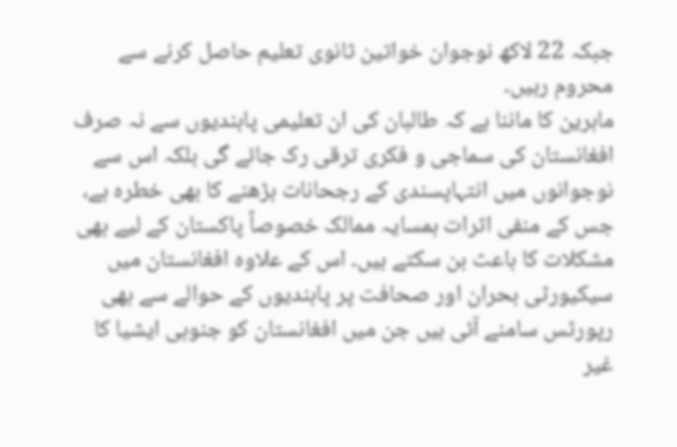جبکہ 22 لاکھ نوجوان خواتین ثانوی تعلیم حاصل کرنے سے محروم رہیں۔
ماہرین کا ماننا ہے کہ طالبان کی ان تعلیمی پابندیوں سے نہ صرف افغانستان کی سماجی و فکری ترقی رک جائے گی بلکہ اس سے نوجوانوں میں انتہاپسندی کے رجحانات بڑھنے کا بھی خطرہ ہے، جس کے منفی اثرات ہمسایہ ممالک خصوصاً پاکستان کے لیے بھی مشکلات کا باعث بن سکتے ہیں۔ اس کے علاوہ افغانستان میں سیکیورٹی بحران اور صحافت پر پابندیوں کے حوالے سے بھی رپورٹس سامنے آئی ہیں جن میں افغانستان کو جنوبی ایشیا کا غیر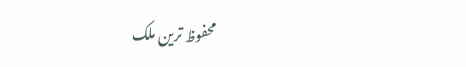محفوظ ترین ملک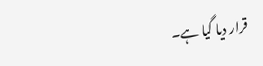قرار دیا گیا ہے۔